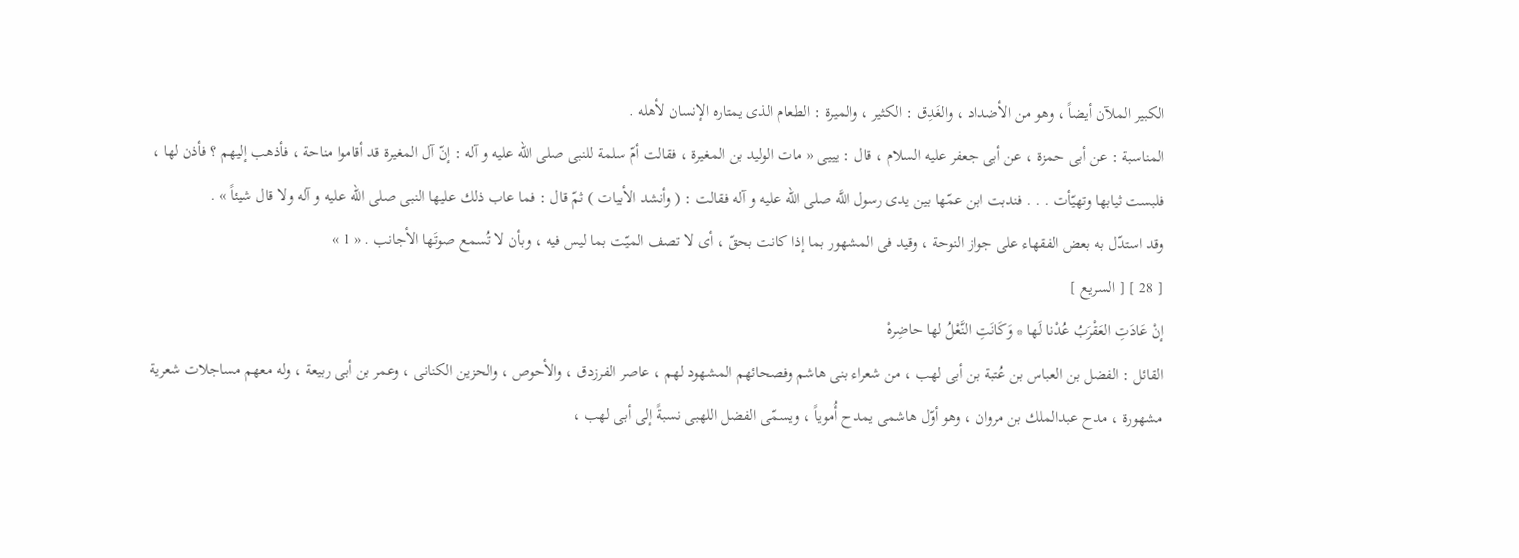الكبير الملآن أيضاً ، وهو من الأضداد ، والغَدِق : الكثير ، والميرة : الطعام الذى يمتاره الإنسان لأهله .
المناسبة : عن أبى حمزة ، عن أبى جعفر عليه السلام ، قال : يييى « مات الوليد بن المغيرة ، فقالت أمّ سلمة للنبى صلى الله عليه و آله : إنّ آل المغيرة قد أقاموا مناحة ، فأذهب إليهم ؟ فأذن لها ، فلبست ثيابها وتهيّأت . . . فندبت ابن عمّها بين يدى رسول اللَّه صلى الله عليه و آله فقالت : ( وأنشد الأبيات ) ثمّ قال : فما عاب ذلك عليها النبى صلى الله عليه و آله ولا قال شيئاً » .
وقد استدّل به بعض الفقهاء على جواز النوحة ، وقيد فى المشهور بما إذا كانت بحقّ ، أى لا تصف الميّت بما ليس فيه ، وبأن لا تُسمع صوتَها الأجانب . « 1 »
[ 28 ] [ السريع ]
إنْ عَادَتِ العَقْرَبُ عُدْنا لَها * وَكَانَتِ النَّعْلُ لها حاضِرهْ
القائل : الفضل بن العباس بن عُتبة بن أبى لهب ، من شعراء بنى هاشم وفصحائهم المشهود لهم ، عاصر الفرزدق ، والأحوص ، والحزين الكنانى ، وعمر بن أبى ربيعة ، وله معهم مساجلات شعرية مشهورة ، مدح عبدالملك بن مروان ، وهو أوّل هاشمى يمدح أُموياً ، ويسمّى الفضل اللهبى نسبةً إلى أبى لهب ،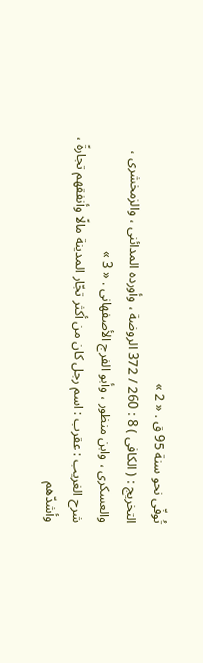تُوفّى نحو سنة 95 ق . « 2 »
التخريج : ( الكافى ) 8 : 260 / 372 الروضة ، وأورده المدائنى ، والزمخشرى ، والعسكرى ، وابن منظور ، وأبو الفرج الأصفهانى . « 3 »
شرح الغريب : عقرب : اسم رجل كان من أكثر تجّار المدينة مالًا وأنفقهم تجارةً ، وأشدّهم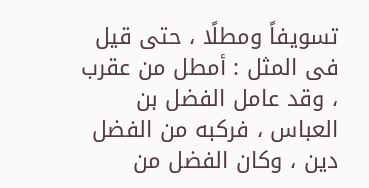تسويفاً ومطلًا ، حتى قيل فى المثل : أمطل من عقرب ، وقد عامل الفضل بن العباس ، فركبه من الفضل دين ، وكان الفضل من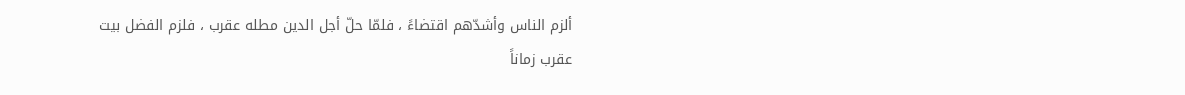ألزم الناس وأشدّهم اقتضاءً ، فلمّا حلّ أجل الدين مطله عقرب ، فلزم الفضل بيت عقرب زماناً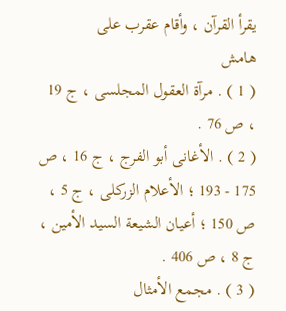يقرأ القرآن ، وأقام عقرب على
هامش
( 1 ) . مرآة العقول المجلسى ، ج 19 ، ص 76 .
( 2 ) . الأغانى أبو الفرج ، ج 16 ، ص 175 - 193 ؛ الأعلام الزركلى ، ج 5 ، ص 150 ؛ أعيان الشيعة السيد الأمين ، ج 8 ، ص 406 .
( 3 ) . مجمع الأمثال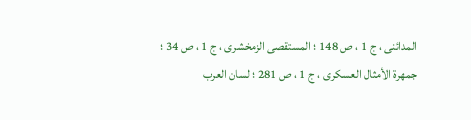المدائنى ، ج 1 ، ص 148 ؛ المستقصى الزمخشرى ، ج 1 ، ص 34 ؛ جمهرة الأمثال العسكرى ، ج 1 ، ص 281 ؛ لسان العرب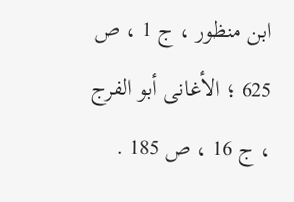ابن منظور ، ج 1 ، ص 625 ؛ الأغانى أبو الفرج ، ج 16 ، ص 185 .